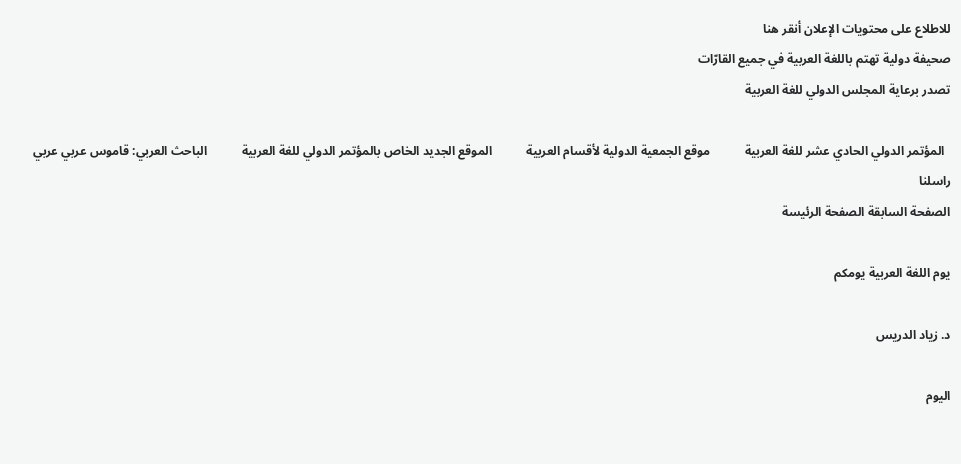للاطلاع على محتويات الإعلان أنقر هنا
صحيفة دولية تهتم باللغة العربية في جميع القارّات
تصدر برعاية المجلس الدولي للغة العربية

  المؤتمر الدولي الحادي عشر للغة العربية           موقع الجمعية الدولية لأقسام العربية           الموقع الجديد الخاص بالمؤتمر الدولي للغة العربية           الباحث العربي: قاموس عربي عربي           راسلنا
الصفحة السابقة الصفحة الرئيسة

يوم اللغة العربية يومكم

د. زياد الدريس

اليوم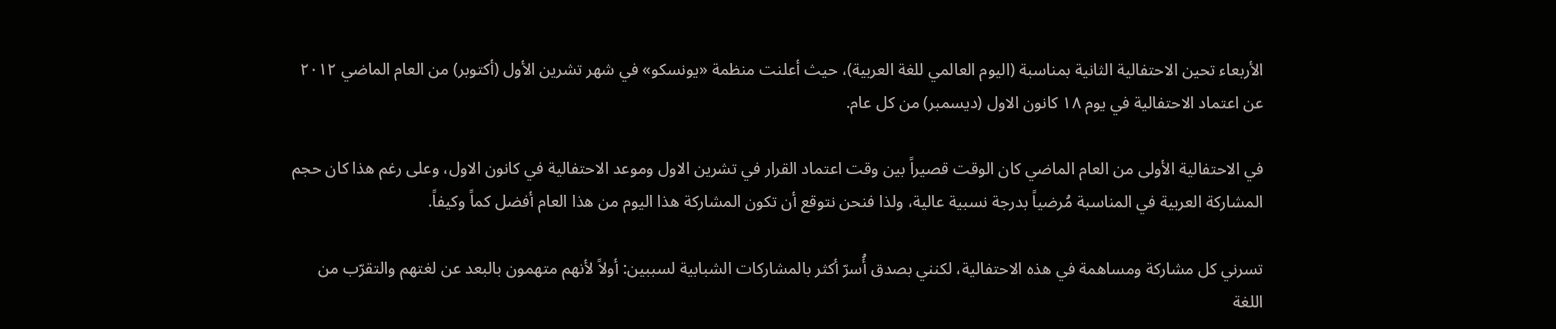الأربعاء تحين الاحتفالية الثانية بمناسبة (اليوم العالمي للغة العربية)، حيث أعلنت منظمة «يونسكو» في شهر تشرين الأول (أكتوبر) من العام الماضي ٢٠١٢ عن اعتماد الاحتفالية في يوم ١٨ كانون الاول (ديسمبر) من كل عام.

في الاحتفالية الأولى من العام الماضي كان الوقت قصيراً بين وقت اعتماد القرار في تشرين الاول وموعد الاحتفالية في كانون الاول، وعلى رغم هذا كان حجم المشاركة العربية في المناسبة مُرضياً بدرجة نسبية عالية، ولذا فنحن نتوقع أن تكون المشاركة هذا اليوم من هذا العام أفضل كماً وكيفاً.

تسرني كل مشاركة ومساهمة في هذه الاحتفالية، لكنني بصدق أُسرّ أكثر بالمشاركات الشبابية لسببين: أولاً لأنهم متهمون بالبعد عن لغتهم والتقرّب من اللغة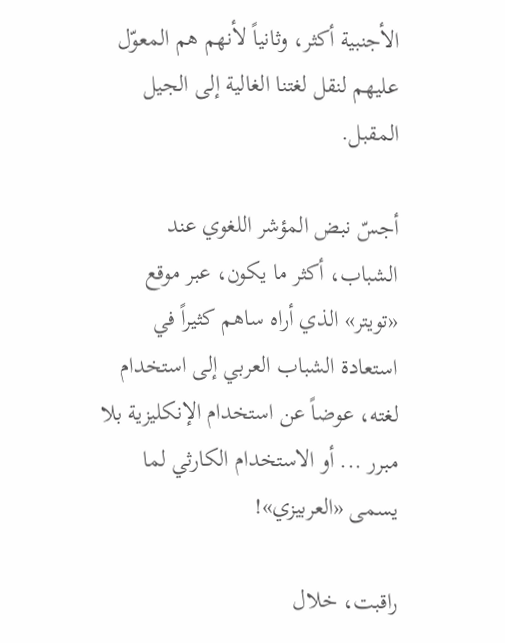الأجنبية أكثر، وثانياً لأنهم هم المعوّل عليهم لنقل لغتنا الغالية إلى الجيل المقبل.

أجسّ نبض المؤشر اللغوي عند الشباب، أكثر ما يكون، عبر موقع «تويتر» الذي أراه ساهم كثيراً في استعادة الشباب العربي إلى استخدام لغته، عوضاً عن استخدام الإنكليزية بلا مبرر ... أو الاستخدام الكارثي لما يسمى «العربيزي»!

راقبت، خلال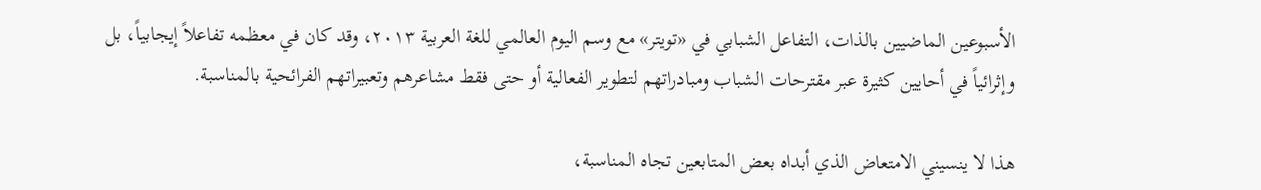الأسبوعين الماضيين بالذات، التفاعل الشبابي في «تويتر» مع وسم اليوم العالمي للغة العربية ٢٠١٣، وقد كان في معظمه تفاعلاً إيجابياً، بل وإثرائياً في أحايين كثيرة عبر مقترحات الشباب ومبادراتهم لتطوير الفعالية أو حتى فقط مشاعرهم وتعبيراتهم الفرائحية بالمناسبة.

هذا لا ينسيني الامتعاض الذي أبداه بعض المتابعين تجاه المناسبة،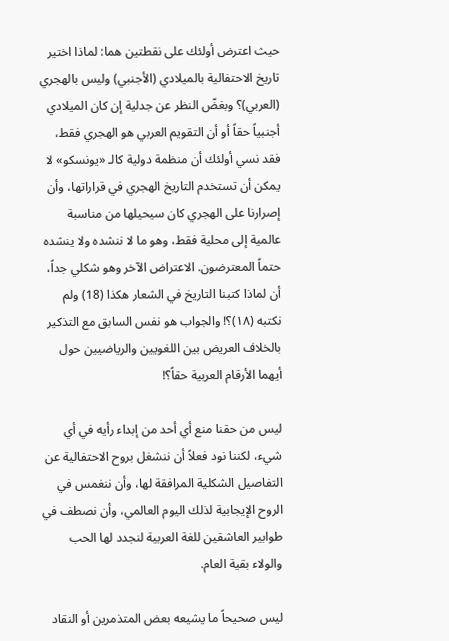حيث اعترض أولئك على نقطتين هما: لماذا اختير تاريخ الاحتفالية بالميلادي (الأجنبي) وليس بالهجري (العربي)؟ وبغضّ النظر عن جدلية إن كان الميلادي أجنبياً حقاً أو أن التقويم العربي هو الهجري فقط، فقد نسي أولئك أن منظمة دولية كالـ «يونسكو» لا يمكن أن تستخدم التاريخ الهجري في قراراتها، وأن إصرارنا على الهجري كان سيحيلها من مناسبة عالمية إلى محلية فقط، وهو ما لا ننشده ولا ينشده حتماً المعترضون. الاعتراض الآخر وهو شكلي جداً، أن لماذا كتبنا التاريخ في الشعار هكذا (18) ولم نكتبه (١٨)؟! والجواب هو نفس السابق مع التذكير بالخلاف العريض بين اللغويين والرياضيين حول أيهما الأرقام العربية حقاً؟!

ليس من حقنا منع أي أحد من إبداء رأيه في أي شيء، لكننا نود فعلاً أن ننشغل بروح الاحتفالية عن التفاصيل الشكلية المرافقة لها، وأن ننغمس في الروح الإيجابية لذلك اليوم العالمي، وأن نصطف في طوابير العاشقين للغة العربية لنجدد لها الحب والولاء بقية العام.

ليس صحيحاً ما يشيعه بعض المتذمرين أو النقاد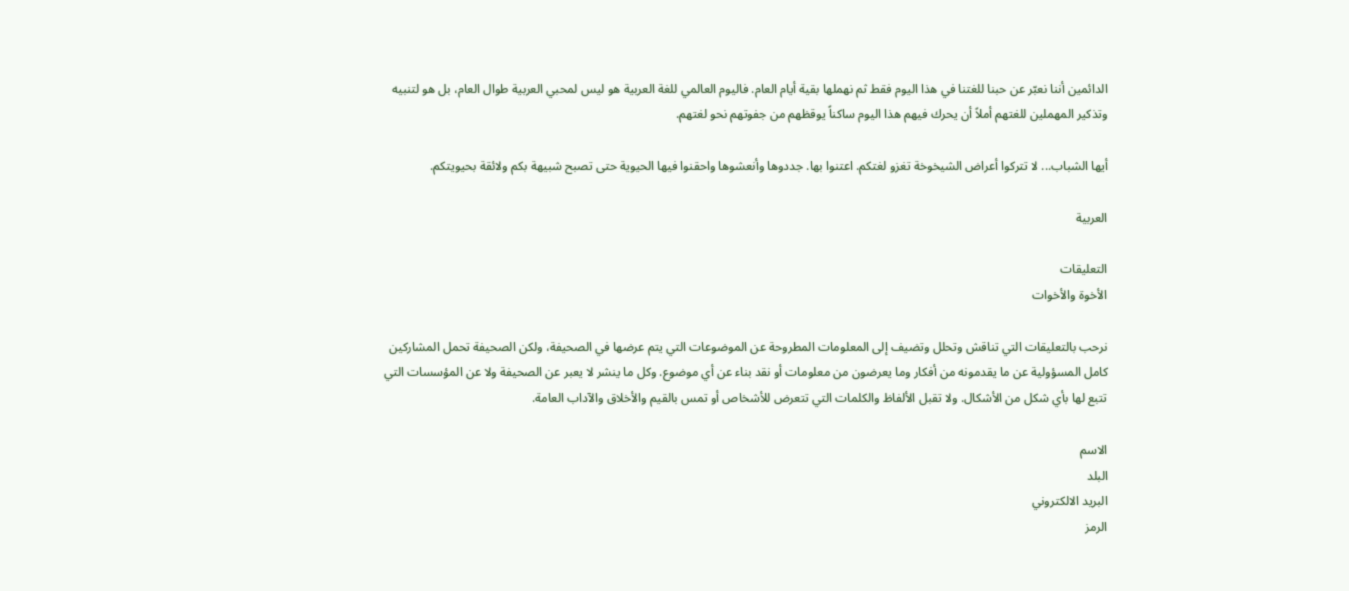الدائمين أننا نعبّر عن حبنا للغتنا في هذا اليوم فقط ثم نهملها بقية أيام العام. فاليوم العالمي للغة العربية هو ليس لمحبي العربية طوال العام، بل هو لتنبيه وتذكير المهملين للغتهم أملاً أن يحرك فيهم هذا اليوم ساكناً يوقظهم من جفوتهم نحو لغتهم.

أيها الشباب... لا تتركوا أعراض الشيخوخة تغزو لغتكم. اعتنوا بها. جددوها وأنعشوها واحقنوا فيها الحيوية حتى تصبح شبيهة بكم ولائقة بحيويتكم.

العربية

التعليقات
الأخوة والأخوات

نرحب بالتعليقات التي تناقش وتحلل وتضيف إلى المعلومات المطروحة عن الموضوعات التي يتم عرضها في الصحيفة، ولكن الصحيفة تحمل المشاركين كامل المسؤولية عن ما يقدمونه من أفكار وما يعرضون من معلومات أو نقد بناء عن أي موضوع. وكل ما ينشر لا يعبر عن الصحيفة ولا عن المؤسسات التي تتبع لها بأي شكل من الأشكال. ولا تقبل الألفاظ والكلمات التي تتعرض للأشخاص أو تمس بالقيم والأخلاق والآداب العامة.

الاسم
البلد
البريد الالكتروني
الرمز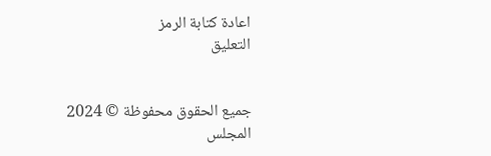اعادة كتابة الرمز
التعليق


جميع الحقوق محفوظة © 2024
المجلس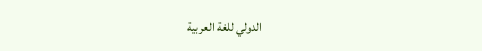الدولي للغة العربية